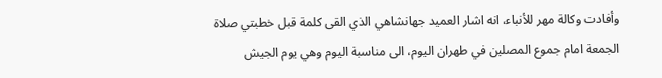وأفادت وكالة مهر للأنباء، انه اشار العميد جهانشاهي الذي القى كلمة قبل خطبتي صلاة الجمعة امام جموع المصلين في طهران اليوم، الى مناسبة اليوم وهي يوم الجيش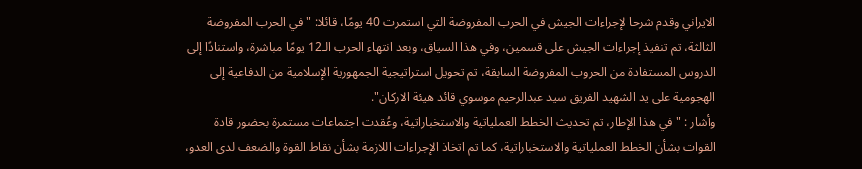الايراني وقدم شرحا لإجراءات الجيش في الحرب المفروضة التي استمرت 40 يومًا، قائلا: "في الحرب المفروضة الثالثة، تم تنفيذ إجراءات الجيش على قسمين، وفي هذا السياق، وبعد انتهاء الحرب الـ12 يومًا مباشرة، واستنادًا إلى الدروس المستفادة من الحروب المفروضة السابقة، تم تحويل استراتيجية الجمهورية الإسلامية من الدفاعية إلى الهجومية على يد الشهيد الفريق سيد عبدالرحيم موسوي قائد هيئة الاركان".
وأشار : "في هذا الإطار، تم تحديث الخطط العملياتية والاستخباراتية، وعُقدت اجتماعات مستمرة بحضور قادة القوات بشأن الخطط العملياتية والاستخباراتية، كما تم اتخاذ الإجراءات اللازمة بشأن نقاط القوة والضعف لدى العدو،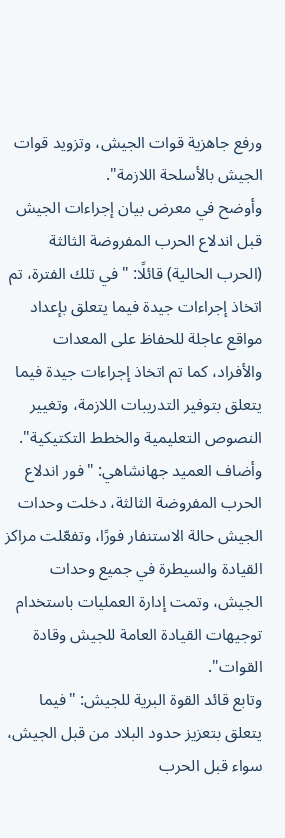ورفع جاهزية قوات الجيش، وتزويد قوات الجيش بالأسلحة اللازمة".
وأوضح في معرض بيان إجراءات الجيش قبل اندلاع الحرب المفروضة الثالثة (الحرب الحالية) قائلًا: "في تلك الفترة، تم اتخاذ إجراءات جيدة فيما يتعلق بإعداد مواقع عاجلة للحفاظ على المعدات والأفراد، كما تم اتخاذ إجراءات جيدة فيما يتعلق بتوفير التدريبات اللازمة، وتغيير النصوص التعليمية والخطط التكتيكية".
وأضاف العميد جهانشاهي: "فور اندلاع الحرب المفروضة الثالثة، دخلت وحدات الجيش حالة الاستنفار فورًا، وتفعّلت مراكز القيادة والسيطرة في جميع وحدات الجيش، وتمت إدارة العمليات باستخدام توجيهات القيادة العامة للجيش وقادة القوات".
وتابع قائد القوة البرية للجيش: "فيما يتعلق بتعزيز حدود البلاد من قبل الجيش، سواء قبل الحرب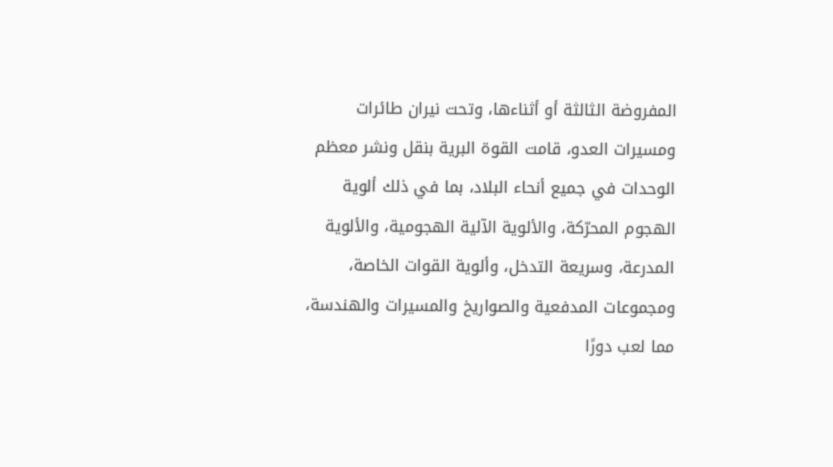المفروضة الثالثة أو أثناءها، وتحت نيران طائرات ومسيرات العدو، قامت القوة البرية بنقل ونشر معظم الوحدات في جميع أنحاء البلاد، بما في ذلك ألوية الهجوم المحرّكة، والألوية الآلية الهجومية، والألوية المدرعة، وسريعة التدخل، وألوية القوات الخاصة، ومجموعات المدفعية والصواريخ والمسيرات والهندسة، مما لعب دورًا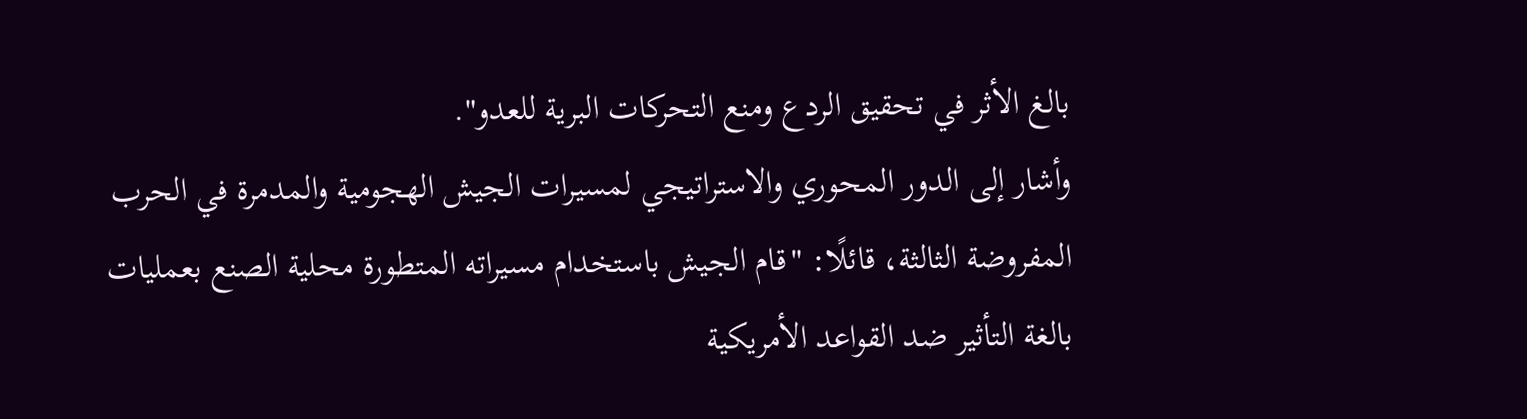بالغ الأثر في تحقيق الردع ومنع التحركات البرية للعدو".
وأشار إلى الدور المحوري والاستراتيجي لمسيرات الجيش الهجومية والمدمرة في الحرب المفروضة الثالثة، قائلًا: "قام الجيش باستخدام مسيراته المتطورة محلية الصنع بعمليات بالغة التأثير ضد القواعد الأمريكية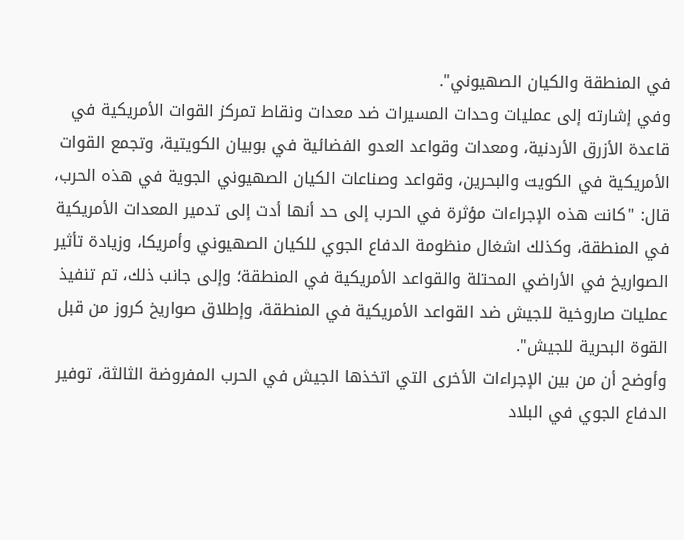في المنطقة والكيان الصهيوني".
وفي إشارته إلى عمليات وحدات المسيرات ضد معدات ونقاط تمركز القوات الأمريكية في قاعدة الأزرق الأردنية، ومعدات وقواعد العدو الفضائية في بوبيان الكويتية، وتجمع القوات الأمريكية في الكويت والبحرين، وقواعد وصناعات الكيان الصهيوني الجوية في هذه الحرب، قال: "كانت هذه الإجراءات مؤثرة في الحرب إلى حد أنها أدت إلى تدمير المعدات الأمريكية في المنطقة، وكذلك اشغال منظومة الدفاع الجوي للكيان الصهيوني وأمريكا، وزيادة تأثير الصواريخ في الأراضي المحتلة والقواعد الأمريكية في المنطقة؛ وإلى جانب ذلك، تم تنفيذ عمليات صاروخية للجيش ضد القواعد الأمريكية في المنطقة، وإطلاق صواريخ كروز من قبل القوة البحرية للجيش".
وأوضح أن من بين الإجراءات الأخرى التي اتخذها الجيش في الحرب المفروضة الثالثة، توفير الدفاع الجوي في البلاد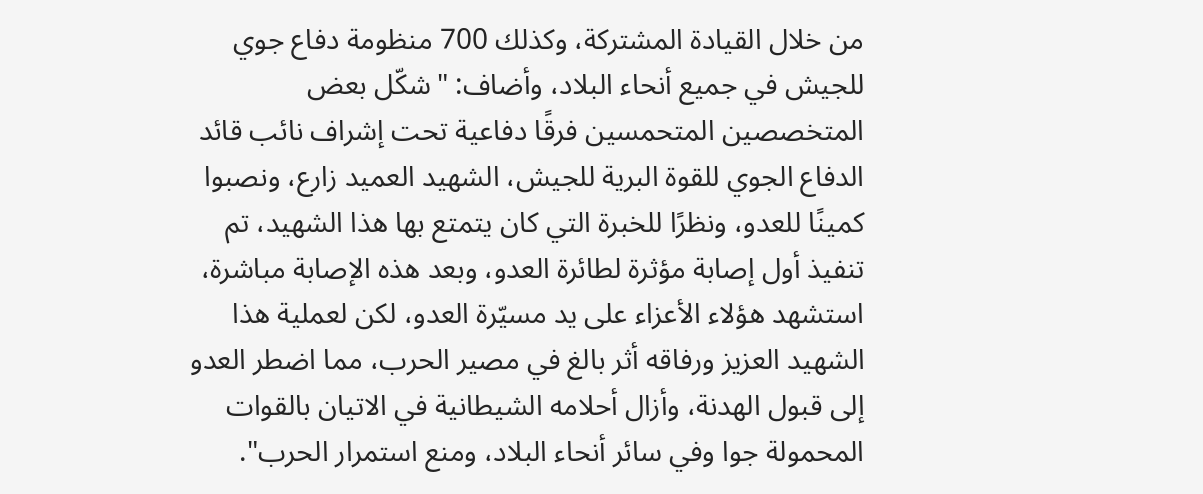من خلال القيادة المشتركة، وكذلك 700 منظومة دفاع جوي للجيش في جميع أنحاء البلاد، وأضاف: "شكّل بعض المتخصصين المتحمسين فرقًا دفاعية تحت إشراف نائب قائد الدفاع الجوي للقوة البرية للجيش، الشهيد العميد زارع، ونصبوا كمينًا للعدو، ونظرًا للخبرة التي كان يتمتع بها هذا الشهيد، تم تنفيذ أول إصابة مؤثرة لطائرة العدو، وبعد هذه الإصابة مباشرة، استشهد هؤلاء الأعزاء على يد مسيّرة العدو، لكن لعملية هذا الشهيد العزيز ورفاقه أثر بالغ في مصير الحرب، مما اضطر العدو إلى قبول الهدنة، وأزال أحلامه الشيطانية في الاتيان بالقوات المحمولة جوا وفي سائر أنحاء البلاد، ومنع استمرار الحرب".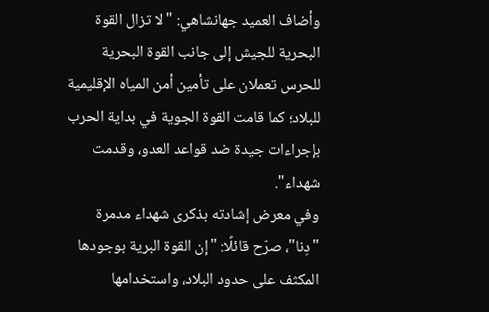وأضاف العميد جهانشاهي: "لا تزال القوة البحرية للجيش إلى جانب القوة البحرية للحرس تعملان على تأمين أمن المياه الإقليمية للبلاد؛ كما قامت القوة الجوية في بداية الحرب بإجراءات جيدة ضد قواعد العدو، وقدمت شهداء".
وفي معرض إشادته بذكرى شهداء مدمرة "دِنا"، صرّح قائلًا: "إن القوة البرية بوجودها المكثف على حدود البلاد، واستخدامها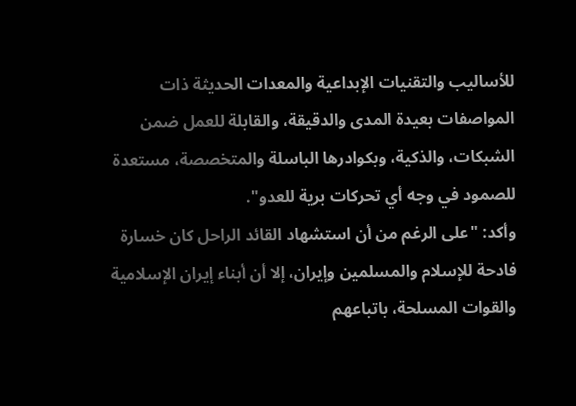للأساليب والتقنيات الإبداعية والمعدات الحديثة ذات المواصفات بعيدة المدى والدقيقة، والقابلة للعمل ضمن الشبكات، والذكية، وبكوادرها الباسلة والمتخصصة، مستعدة للصمود في وجه أي تحركات برية للعدو".
وأكد: "على الرغم من أن استشهاد القائد الراحل كان خسارة فادحة للإسلام والمسلمين وإيران، إلا أن أبناء إيران الإسلامية والقوات المسلحة، باتباعهم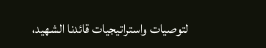لتوصيات واستراتيجيات قائدنا الشهيد،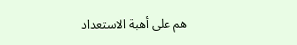هم على أهبة الاستعداد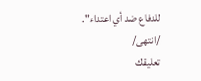للدفاع ضد أي اعتداء".
/انتهى/
تعليقك